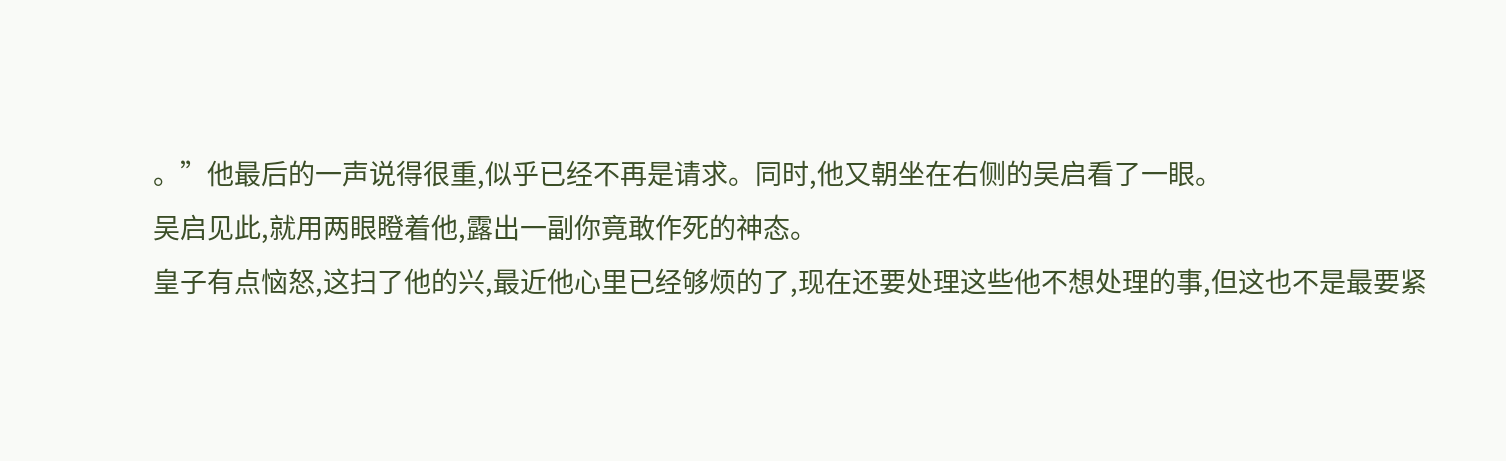。”他最后的一声说得很重,似乎已经不再是请求。同时,他又朝坐在右侧的吴启看了一眼。
吴启见此,就用两眼瞪着他,露出一副你竟敢作死的神态。
皇子有点恼怒,这扫了他的兴,最近他心里已经够烦的了,现在还要处理这些他不想处理的事,但这也不是最要紧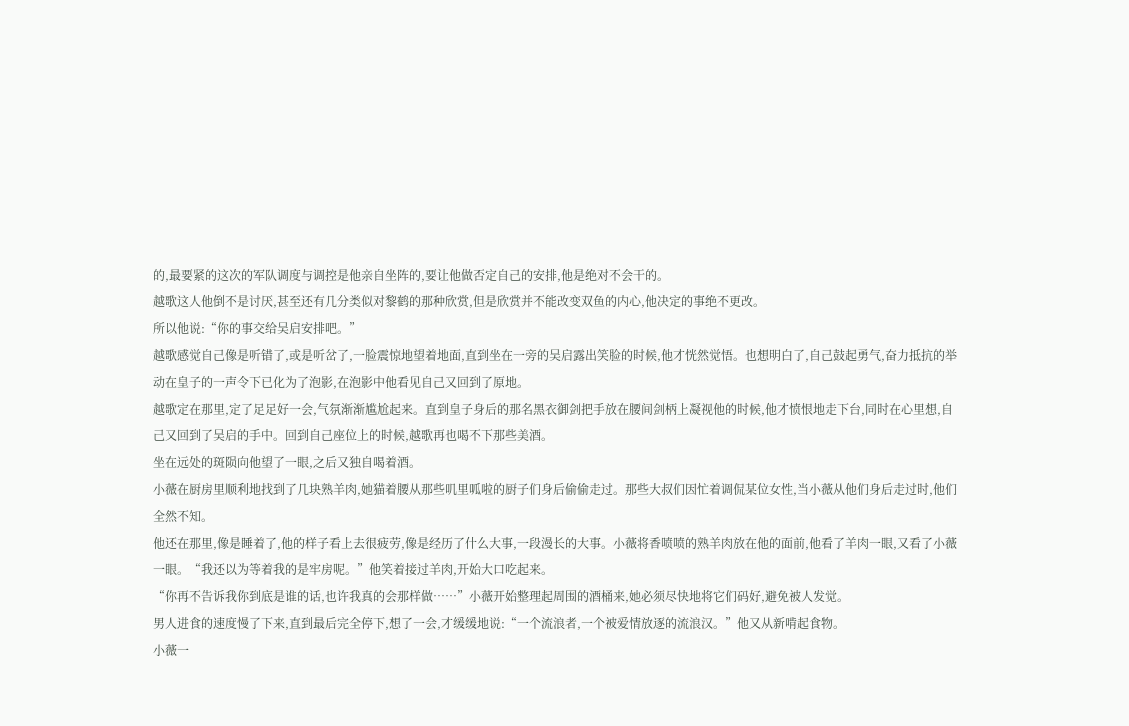的,最要紧的这次的军队调度与调控是他亲自坐阵的,要让他做否定自己的安排,他是绝对不会干的。
越歌这人他倒不是讨厌,甚至还有几分类似对黎鹤的那种欣赏,但是欣赏并不能改变双鱼的内心,他决定的事绝不更改。
所以他说:“你的事交给吴启安排吧。”
越歌感觉自己像是听错了,或是听岔了,一脸震惊地望着地面,直到坐在一旁的吴启露出笑脸的时候,他才恍然觉悟。也想明白了,自己鼓起勇气,奋力抵抗的举动在皇子的一声令下已化为了泡影,在泡影中他看见自己又回到了原地。
越歌定在那里,定了足足好一会,气氛渐渐尴尬起来。直到皇子身后的那名黑衣御剑把手放在腰间剑柄上凝视他的时候,他才愤恨地走下台,同时在心里想,自己又回到了吴启的手中。回到自己座位上的时候,越歌再也喝不下那些美酒。
坐在远处的斑陨向他望了一眼,之后又独自喝着酒。
小薇在厨房里顺利地找到了几块熟羊肉,她猫着腰从那些叽里呱啦的厨子们身后偷偷走过。那些大叔们因忙着调侃某位女性,当小薇从他们身后走过时,他们全然不知。
他还在那里,像是睡着了,他的样子看上去很疲劳,像是经历了什么大事,一段漫长的大事。小薇将香喷喷的熟羊肉放在他的面前,他看了羊肉一眼,又看了小薇一眼。“我还以为等着我的是牢房呢。”他笑着接过羊肉,开始大口吃起来。
“你再不告诉我你到底是谁的话,也许我真的会那样做……”小薇开始整理起周围的酒桶来,她必须尽快地将它们码好,避免被人发觉。
男人进食的速度慢了下来,直到最后完全停下,想了一会,才缓缓地说:“一个流浪者,一个被爱情放逐的流浪汉。”他又从新啃起食物。
小薇一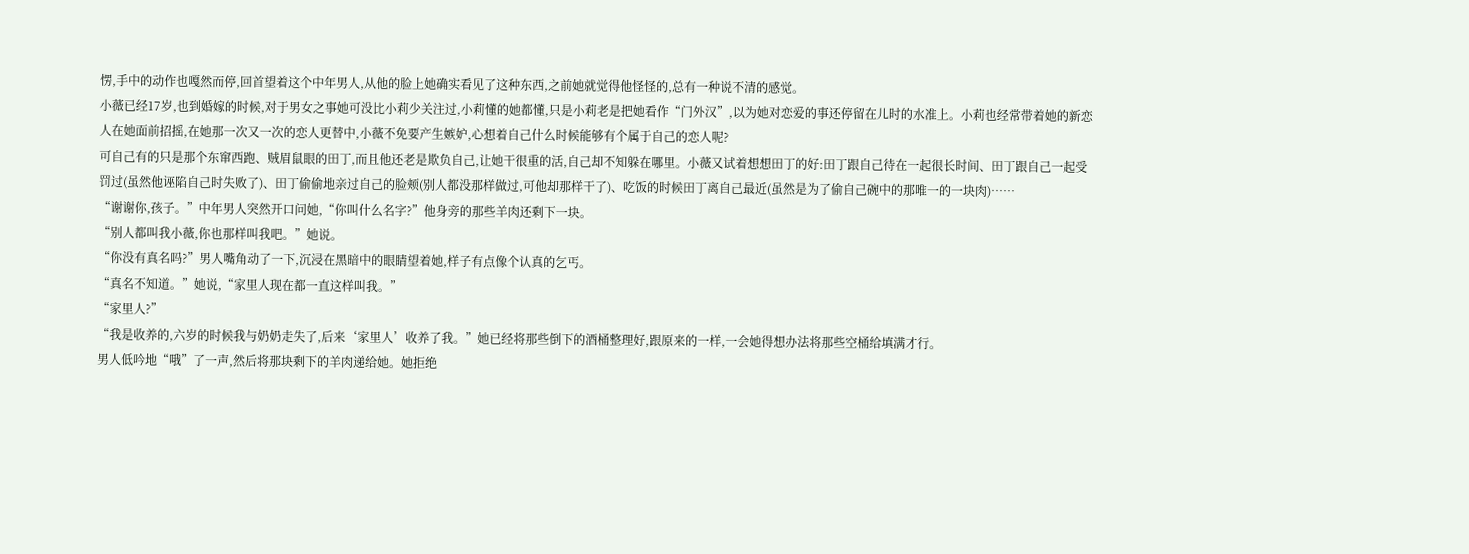愣,手中的动作也嘎然而停,回首望着这个中年男人,从他的脸上她确实看见了这种东西,之前她就觉得他怪怪的,总有一种说不清的感觉。
小薇已经17岁,也到婚嫁的时候,对于男女之事她可没比小莉少关注过,小莉懂的她都懂,只是小莉老是把她看作“门外汉”,以为她对恋爱的事还停留在儿时的水准上。小莉也经常带着她的新恋人在她面前招摇,在她那一次又一次的恋人更替中,小薇不免要产生嫉妒,心想着自己什么时候能够有个属于自己的恋人呢?
可自己有的只是那个东窜西跑、贼眉鼠眼的田丁,而且他还老是欺负自己,让她干很重的活,自己却不知躲在哪里。小薇又试着想想田丁的好:田丁跟自己待在一起很长时间、田丁跟自己一起受罚过(虽然他诬陷自己时失败了)、田丁偷偷地亲过自己的脸颊(别人都没那样做过,可他却那样干了)、吃饭的时候田丁离自己最近(虽然是为了偷自己碗中的那唯一的一块肉)……
“谢谢你,孩子。”中年男人突然开口问她,“你叫什么名字?”他身旁的那些羊肉还剩下一块。
“别人都叫我小薇,你也那样叫我吧。”她说。
“你没有真名吗?”男人嘴角动了一下,沉浸在黑暗中的眼睛望着她,样子有点像个认真的乞丐。
“真名不知道。”她说,“家里人现在都一直这样叫我。”
“家里人?”
“我是收养的,六岁的时候我与奶奶走失了,后来‘家里人’收养了我。”她已经将那些倒下的酒桶整理好,跟原来的一样,一会她得想办法将那些空桶给填满才行。
男人低吟地“哦”了一声,然后将那块剩下的羊肉递给她。她拒绝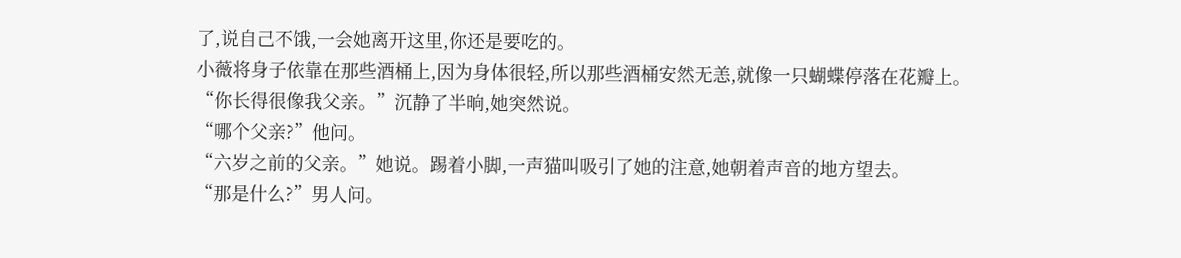了,说自己不饿,一会她离开这里,你还是要吃的。
小薇将身子依靠在那些酒桶上,因为身体很轻,所以那些酒桶安然无恙,就像一只蝴蝶停落在花瓣上。
“你长得很像我父亲。”沉静了半晌,她突然说。
“哪个父亲?”他问。
“六岁之前的父亲。”她说。踢着小脚,一声猫叫吸引了她的注意,她朝着声音的地方望去。
“那是什么?”男人问。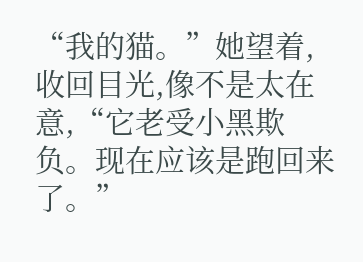“我的猫。”她望着,收回目光,像不是太在意,“它老受小黑欺负。现在应该是跑回来了。”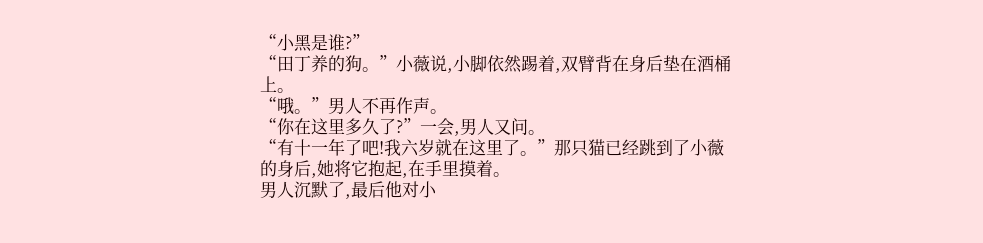“小黑是谁?”
“田丁养的狗。”小薇说,小脚依然踢着,双臂背在身后垫在酒桶上。
“哦。”男人不再作声。
“你在这里多久了?”一会,男人又问。
“有十一年了吧!我六岁就在这里了。”那只猫已经跳到了小薇的身后,她将它抱起,在手里摸着。
男人沉默了,最后他对小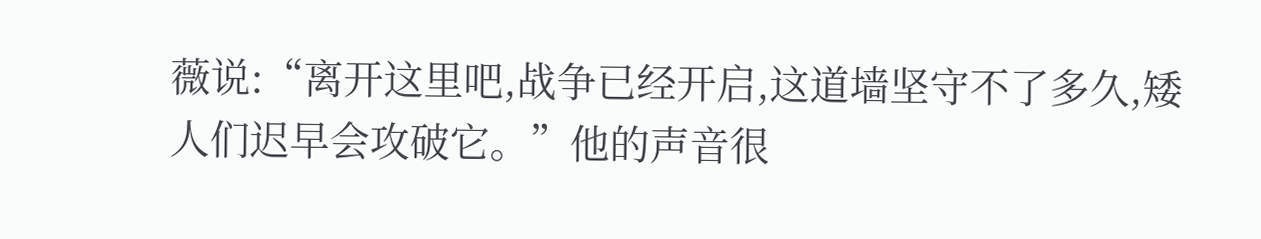薇说:“离开这里吧,战争已经开启,这道墙坚守不了多久,矮人们迟早会攻破它。”他的声音很